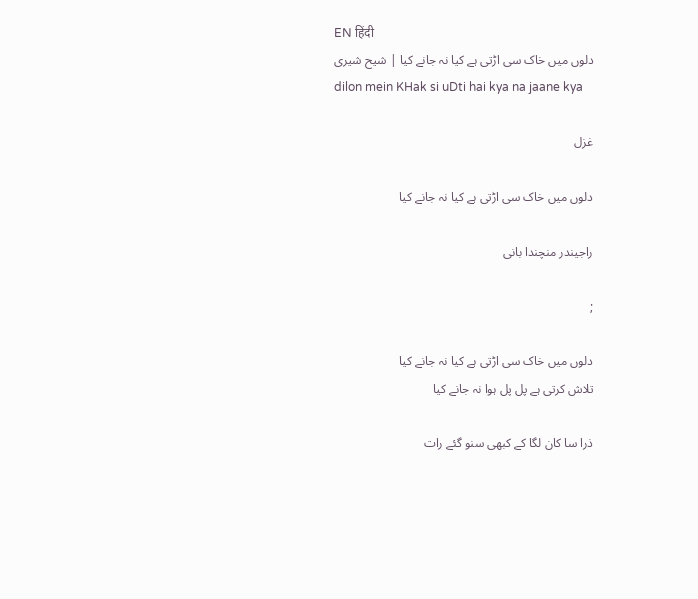EN हिंदी
دلوں میں خاک سی اڑتی ہے کیا نہ جانے کیا | شیح شیری
dilon mein KHak si uDti hai kya na jaane kya

غزل

دلوں میں خاک سی اڑتی ہے کیا نہ جانے کیا

راجیندر منچندا بانی

;

دلوں میں خاک سی اڑتی ہے کیا نہ جانے کیا
تلاش کرتی ہے پل پل ہوا نہ جانے کیا

ذرا سا کان لگا کے کبھی سنو گئے رات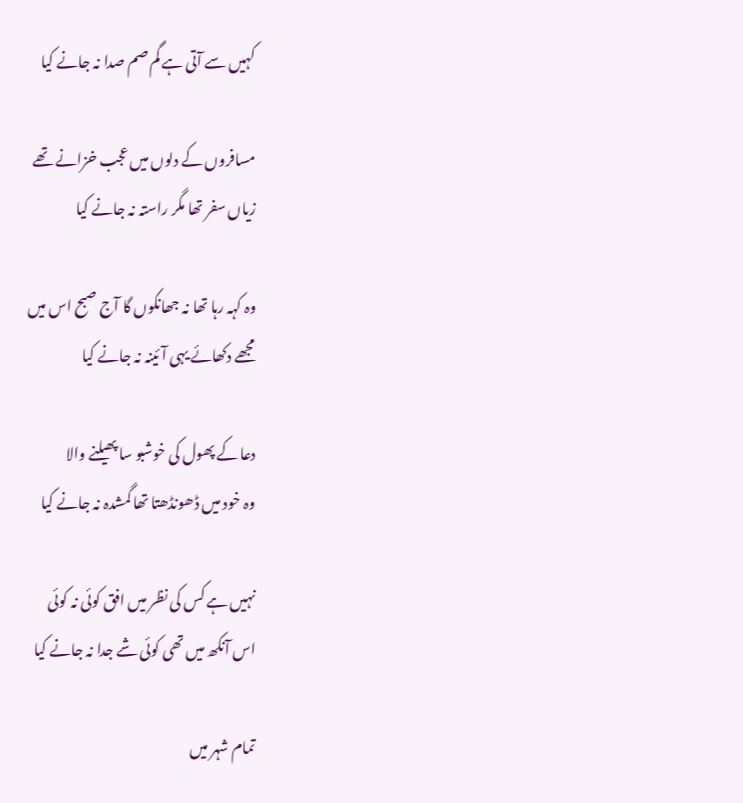کہیں سے آتی ہے گم صم صدا نہ جانے کیا

مسافروں کے دلوں میں عجب خزانے تھے
زیاں سفر تھا مگر راستہ نہ جانے کیا

وہ کہہ رہا تھا نہ جھانکوں گا آج صبح اس میں
مجھے دکھائے یہی آئینہ نہ جانے کیا

دعا کے پھول کی خوشبو سا پھیلنے والا
وہ خود میں ڈھونڈھتا تھا گمشدہ نہ جانے کیا

نہیں ہے کس کی نظر میں افق کوئی نہ کوئی
اس آنکھ میں تھی کوئی شے جدا نہ جانے کیا

تمام شہر میں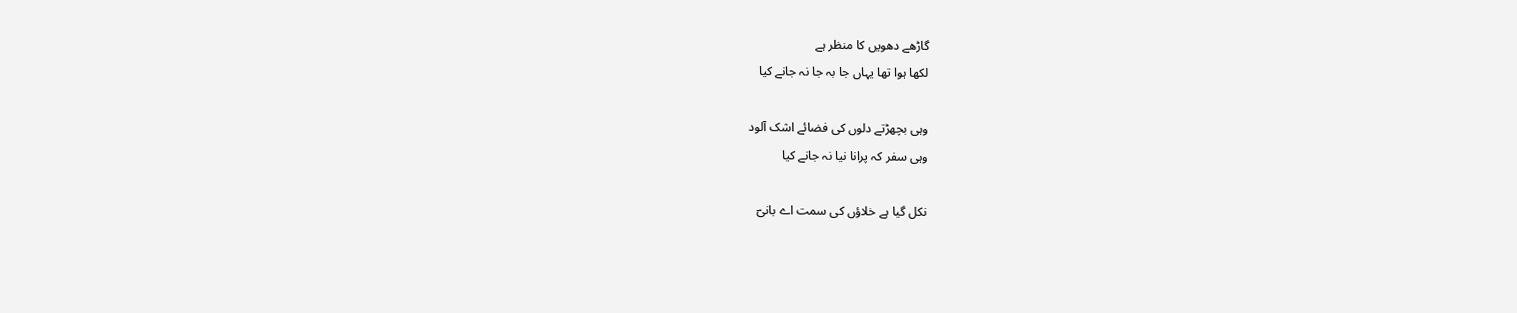گاڑھے دھویں کا منظر ہے
لکھا ہوا تھا یہاں جا بہ جا نہ جانے کیا

وہی بچھڑتے دلوں کی فضائے اشک آلود
وہی سفر کہ پرانا نیا نہ جانے کیا

نکل گیا ہے خلاؤں کی سمت اے بانیؔ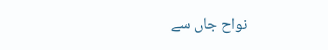نواح جاں سے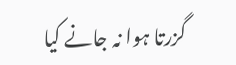گزرتا ہوا نہ جانے کیا